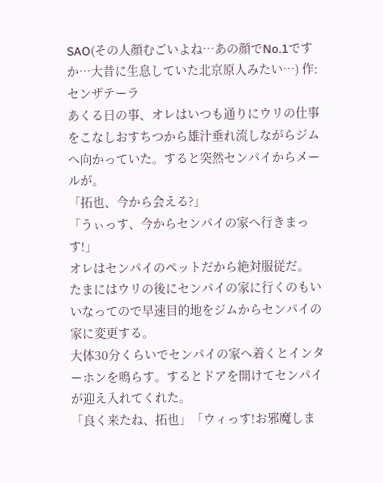SAO(その人顔むごいよね…あの顔でNo.1ですか…大昔に生息していた北京原人みたい…) 作:センザテーラ
あくる日の事、オレはいつも通りにウリの仕事をこなしおすちつから雄汁垂れ流しながらジムへ向かっていた。すると突然センパイからメールが。
「拓也、今から会える?」
「うぃっす、今からセンパイの家へ行きまっす!」
オレはセンパイのペットだから絶対服従だ。
たまにはウリの後にセンパイの家に行くのもいいなってので早速目的地をジムからセンパイの家に変更する。
大体30分くらいでセンパイの家へ着くとインターホンを鳴らす。するとドアを開けてセンパイが迎え入れてくれた。
「良く来たね、拓也」「ウィっす!お邪魔しま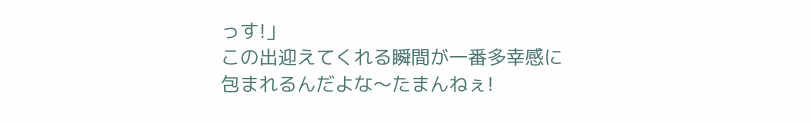っす!」
この出迎えてくれる瞬間が一番多幸感に包まれるんだよな〜たまんねぇ!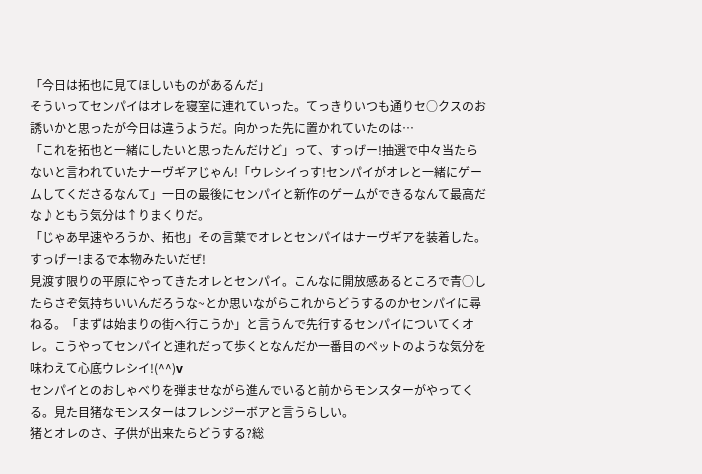「今日は拓也に見てほしいものがあるんだ」
そういってセンパイはオレを寝室に連れていった。てっきりいつも通りセ○クスのお誘いかと思ったが今日は違うようだ。向かった先に置かれていたのは…
「これを拓也と一緒にしたいと思ったんだけど」って、すっげー!抽選で中々当たらないと言われていたナーヴギアじゃん!「ウレシイっす!センパイがオレと一緒にゲームしてくださるなんて」一日の最後にセンパイと新作のゲームができるなんて最高だな♪ともう気分は↑りまくりだ。
「じゃあ早速やろうか、拓也」その言葉でオレとセンパイはナーヴギアを装着した。
すっげー!まるで本物みたいだぜ!
見渡す限りの平原にやってきたオレとセンパイ。こんなに開放感あるところで青○したらさぞ気持ちいいんだろうな~とか思いながらこれからどうするのかセンパイに尋ねる。「まずは始まりの街へ行こうか」と言うんで先行するセンパイについてくオレ。こうやってセンパイと連れだって歩くとなんだか一番目のペットのような気分を味わえて心底ウレシイ!(^^)v
センパイとのおしゃべりを弾ませながら進んでいると前からモンスターがやってくる。見た目猪なモンスターはフレンジーボアと言うらしい。
猪とオレのさ、子供が出来たらどうする?総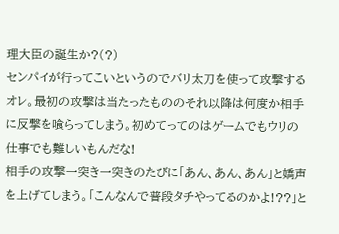理大臣の誕生か?(?)
センパイが行ってこいというのでバリ太刀を使って攻撃するオレ。最初の攻撃は当たったもののそれ以降は何度か相手に反撃を喰らってしまう。初めてってのはゲームでもウリの仕事でも難しいもんだな!
相手の攻撃一突き一突きのたびに「あん、あん、あん」と嬌声を上げてしまう。「こんなんで普段タチやってるのかよ!??」と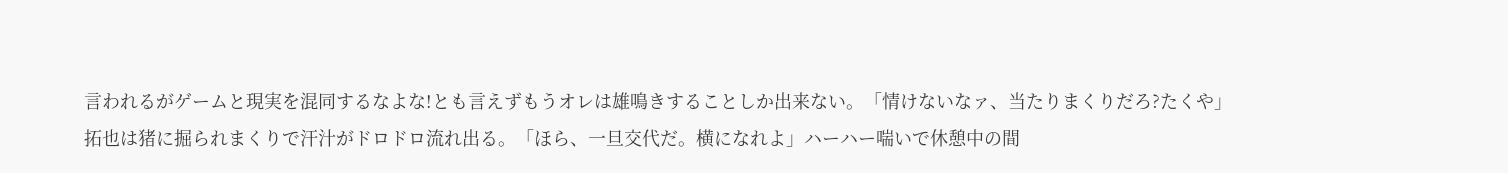言われるがゲームと現実を混同するなよな!とも言えずもうオレは雄鳴きすることしか出来ない。「情けないなァ、当たりまくりだろ?たくや」
拓也は猪に掘られまくりで汗汁がドロドロ流れ出る。「ほら、一旦交代だ。横になれよ」ハーハー喘いで休憩中の間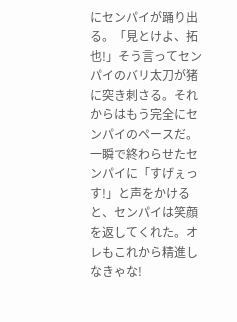にセンパイが踊り出る。「見とけよ、拓也!」そう言ってセンパイのバリ太刀が猪に突き刺さる。それからはもう完全にセンパイのペースだ。
一瞬で終わらせたセンパイに「すげぇっす!」と声をかけると、センパイは笑顔を返してくれた。オレもこれから精進しなきゃな!